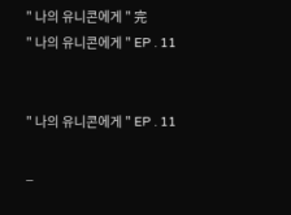" 나의 유니콘에게 " 完
" 나의 유니콘에게 " EP . 11


" 나의 유니콘에게 " EP . 11

_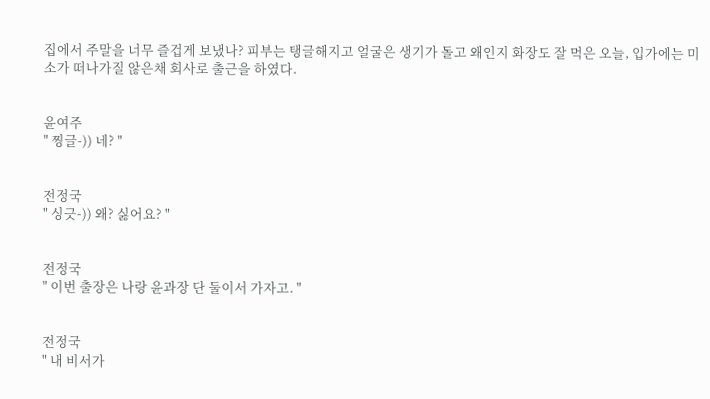집에서 주말을 너무 즐겁게 보냈나? 피부는 탱글해지고 얼굴은 생기가 돌고 왜인지 화장도 잘 먹은 오늘, 입가에는 미소가 떠나가질 않은채 회사로 출근을 하였다.


윤여주
" 찡글-)) 네? "


전정국
" 싱긋-)) 왜? 싫어요? "


전정국
" 이번 출장은 나랑 윤과장 단 둘이서 가자고. "


전정국
" 내 비서가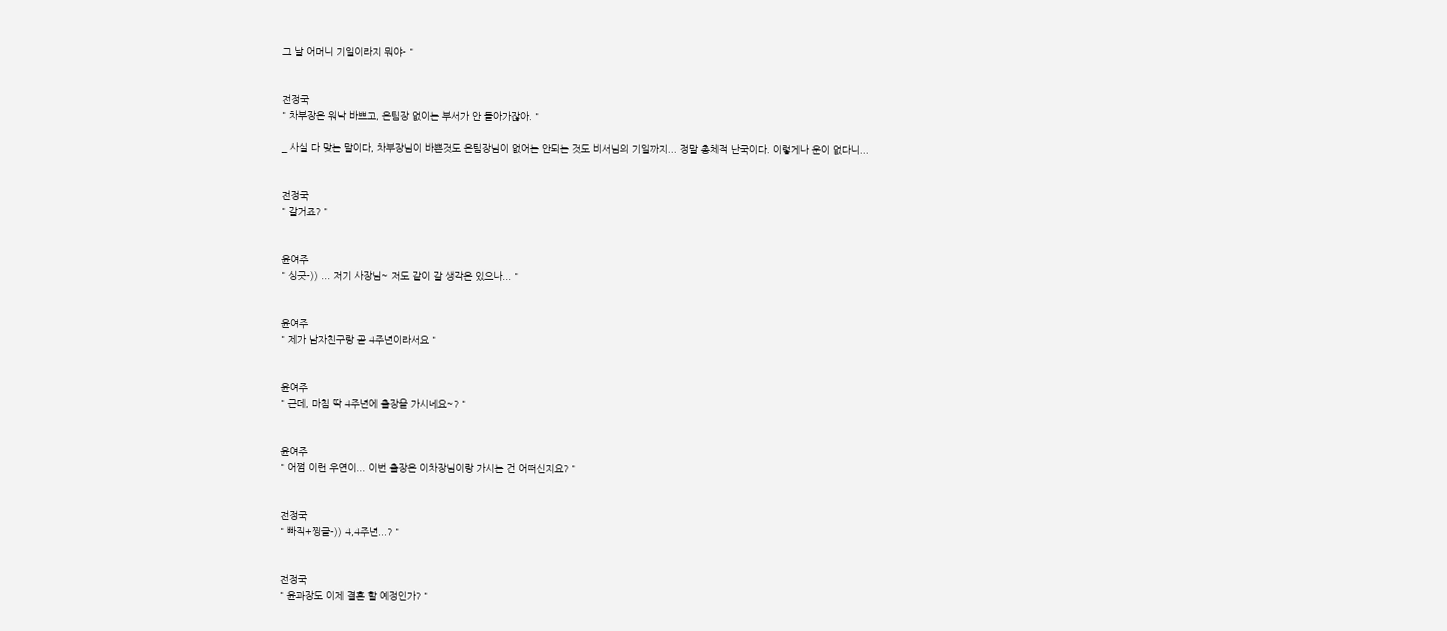그 날 어머니 기일이라지 뭐야- "


전정국
" 차부장은 워낙 바쁘고, 은팀장 없이는 부서가 안 돌아가잖아. "

_ 사실 다 맞는 말이다, 차부장님이 바쁜것도 은팀장님이 없어는 안되는 것도 비서님의 기일까지... 정말 총체적 난국이다. 이렇게나 운이 없다니...


전정국
" 갈거죠? "


윤여주
" 싱긋-)) ... 저기 사장님~ 저도 같이 갈 생각은 있으나... "


윤여주
" 제가 남자친구랑 곧 4주년이라서요 "


윤여주
" 근데, 마침 딱 4주년에 출장을 가시네요~? "


윤여주
" 어쩜 이런 우연이... 이번 출장은 이차장님이랑 가시는 건 어떠신지요? "


전정국
" 빠직+찡글-)) 4,4주년...? "


전정국
" 윤과장도 이제 결혼 할 예정인가? "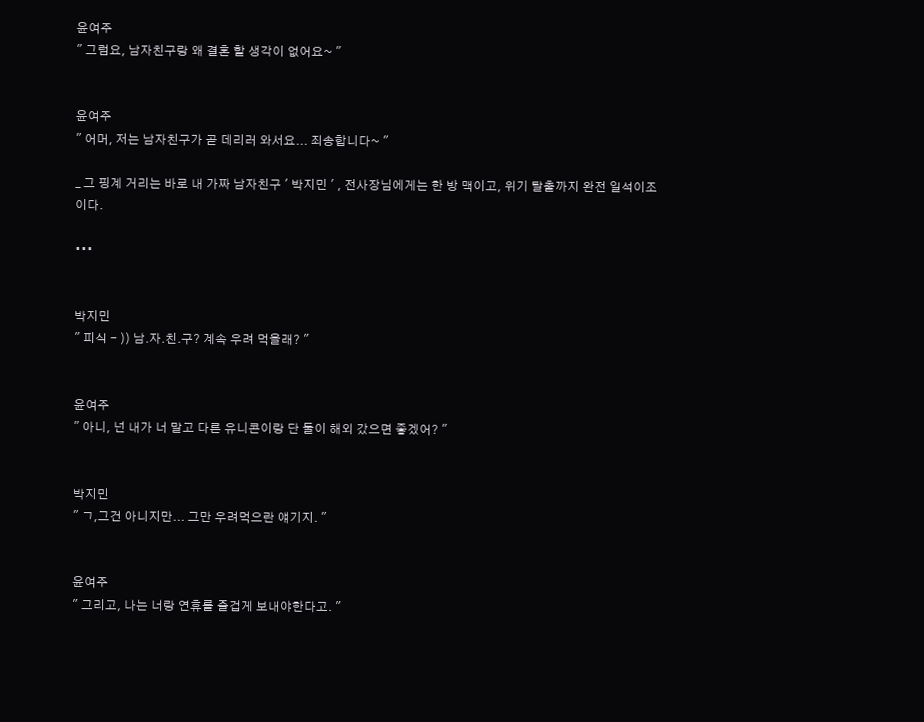윤여주
" 그럼요, 남자친구랑 왜 결혼 할 생각이 없어요~ "


윤여주
" 어머, 저는 남자친구가 곧 데리러 와서요... 죄송합니다~ "

_ 그 핑계 거리는 바로 내 가짜 남자친구 ' 박지민 ' , 전사장님에게는 한 방 맥이고, 위기 탈출까지 완전 일석이조이다.

•••


박지민
" 피식 - )) 남.자.친.구? 계속 우려 먹을래? "


윤여주
" 아니, 넌 내가 너 말고 다른 유니콘이랑 단 둘이 해외 갔으면 좋겠어? "


박지민
" ㄱ,그건 아니지만... 그만 우려먹으란 얘기지. "


윤여주
" 그리고, 나는 너랑 연휴를 즐겁게 보내야한다고. "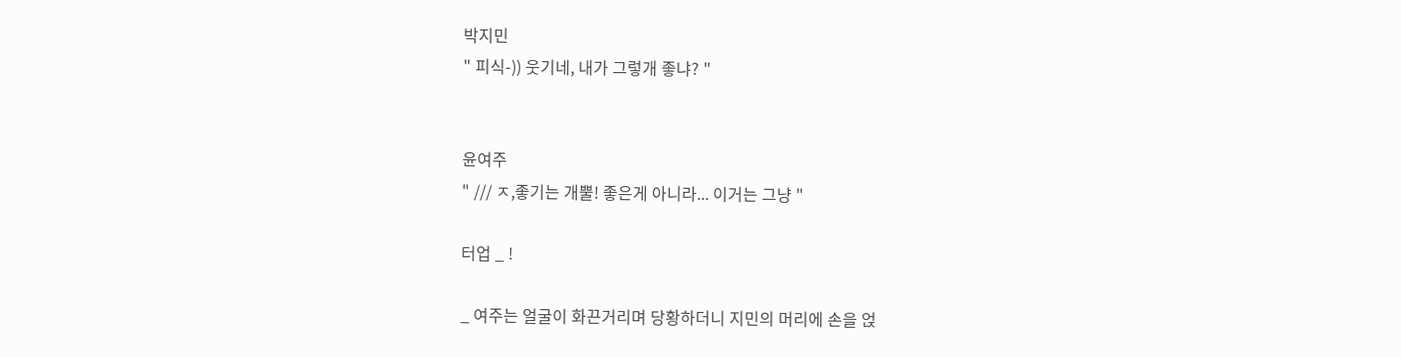박지민
" 피식-)) 웃기네, 내가 그렇개 좋냐? "


윤여주
" /// ㅈ,좋기는 개뿔! 좋은게 아니라... 이거는 그냥 "

터업 _ !

_ 여주는 얼굴이 화끈거리며 당황하더니 지민의 머리에 손을 얹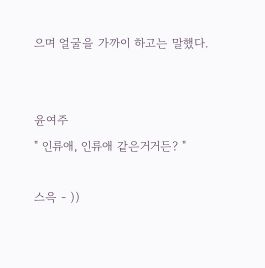으며 얼굴을 가까이 하고는 말했다.


윤여주
" 인류애, 인류애 같은거거든? "

스윽 - ))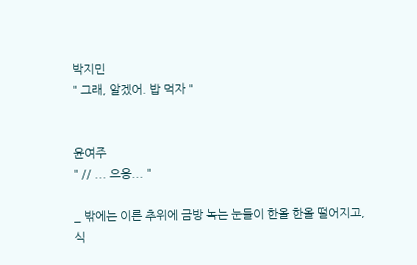박지민
" 그래, 알겠어. 밥 먹자 "


윤여주
" // ... 으응... "

_ 밖에는 이른 추위에 금방 녹는 눈들이 한올 한올 떨어지고, 식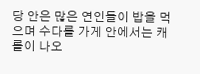당 안은 많은 연인들이 밥을 먹으며 수다를 가게 안에서는 캐롤이 나오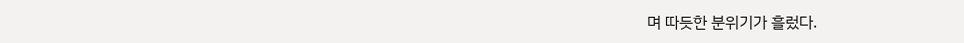며 따듯한 분위기가 흘렀다.